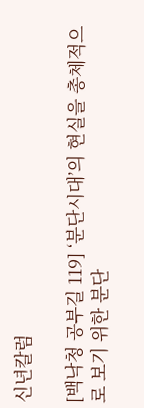신년칼럼

[백낙청 공부길 119] ‘분단시대’의 현실을 총체적으로 보기 위한 분단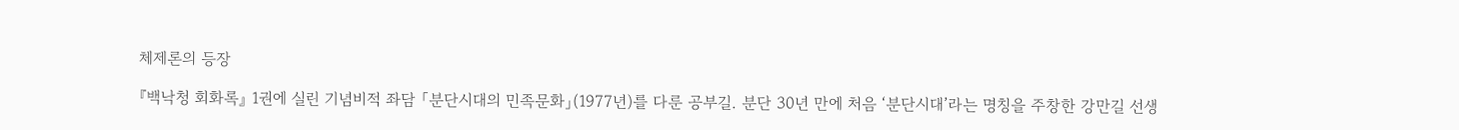체제론의 등장

『백낙청 회화록』 1권에 실린 기념비적 좌담 「분단시대의 민족문화」(1977년)를 다룬 공부길. 분단 30년 만에 처음 ‘분단시대’라는 명칭을 주창한 강만길 선생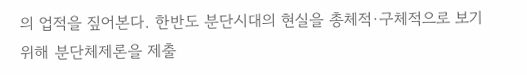의 업적을 짚어본다. 한반도 분단시대의 현실을 총체적·구체적으로 보기 위해 분단체제론을 제출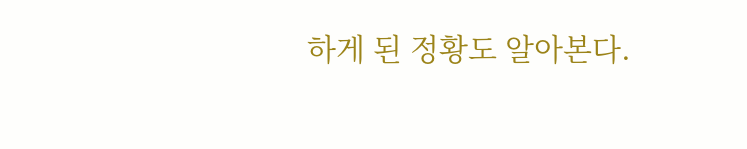하게 된 정황도 알아본다.